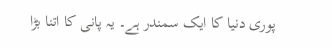پوری دنیا کا ایک سمندر ہے۔ یہ پانی کا اتنا بڑا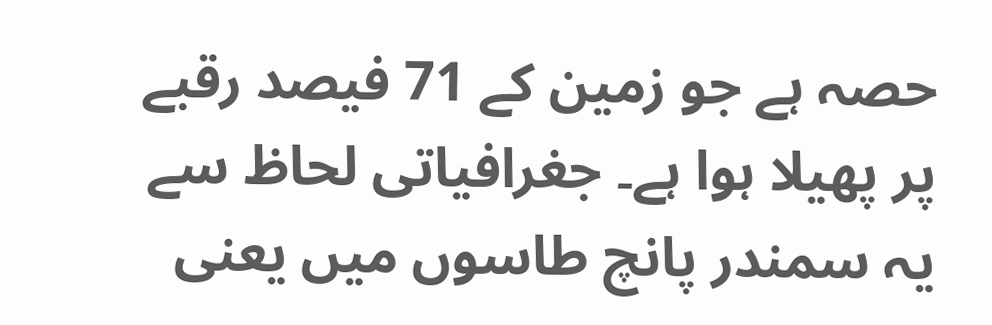حصہ ہے جو زمین کے 71 فیصد رقبے پر پھیلا ہوا ہے۔ جغرافیاتی لحاظ سے یہ سمندر پانچ طاسوں میں یعنی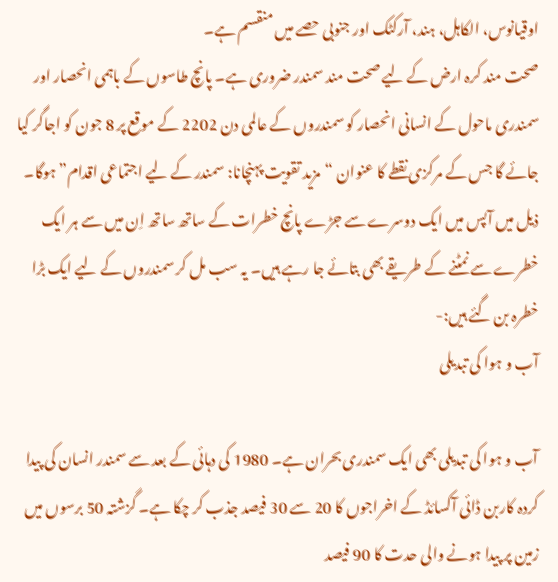اوقیانوس، الکاہل، ہند، آرکٹک اور جنوبی حصے میں منقسم ہے۔
صحت مند کرہ ارض کے لیے صحت مند سمندر ضروری ہے۔ پانچ طاسوں کے باہمی انحصار اور سمندری ماحول کے انسانی انحصار کو سمندروں کے عالمی دن 2202 کے موقع پر 8 جون کو اجاگر کیا جائے گا جس کے مرکزی نقطے کا عنوان “مزید تقویت پہنچانا: سمندر کے لیے اجتماعی اقدام” ہوگا۔
ذیل میں آپس میں ایک دوسرے سے جڑے پانچ خطرات کے ساتھ ساتھ اِن میں سے ہر ایک خطرے سے نمٹنے کے طریقے بھی بتائے جا رہے ہیں۔ یہ سب مل کر سمندروں کے لیے ایک بڑا خطرہ بن گئے ہیں:-
آب و ہوا کی تبدیلی

آب و ہوا کی تبدیلی بھی ایک سمندری بحران ہے۔ 1980 کی دہائی کے بعد سے سمندر انسان کی پیدا کردہ کاربن ڈائی آکسائڈ کے اخراجوں کا 20 سے 30 فیصد جذب کر چکا ہے۔ گزشتہ 50 برسوں میں زمین پر پیدا ہونے والی حدت کا 90 فیصد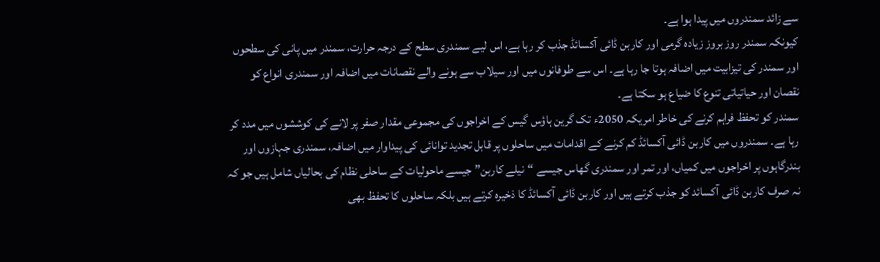سے زائد سمندروں میں پیدا ہوا ہے۔
کیونکہ سمندر روز بروز زیادہ گرمی اور کاربن ڈائی آکسائڈ جذب کر رہا ہے، اس لیے سمندری سطح کے درجہ حرارت، سمندر میں پانی کی سطحوں اور سمندر کی تیزابیت میں اضافہ ہوتا جا رہا ہے۔ اس سے طوفانوں میں اور سیلاب سے ہونے والے نقصانات میں اضافہ اور سمندری انواع کو نقصان اور حیاتیاتی تنوع کا ضیاع ہو سکتا ہے۔
سمندر کو تحفظ فراہم کرنے کی خاطر امریکہ 2050ء تک گرین ہاؤس گیس کے اخراجوں کی مجموعی مقدار صفر پر لانے کی کوششوں میں مدد کر رہا ہے۔ سمندروں میں کاربن ڈائی آکسائڈ کم کرنے کے اقدامات میں ساحلوں پر قابل تجدید توانائی کی پیداوار میں اضافہ، سمندری جہازوں اور بندرگاہوں پر اخراجوں میں کمیاں، اور تمر اور سمندری گھاس جیسے “نیلے کاربن” جیسے ماحولیات کے ساحلی نظام کی بحالیاں شامل ہیں جو کہ نہ صرف کاربن ڈائی آکسائد کو جذب کرتے ہیں اور کاربن ڈائی آکسائڈ کا ذخیرہ کرتے ہیں بلکہ ساحلوں کا تحفظ بھی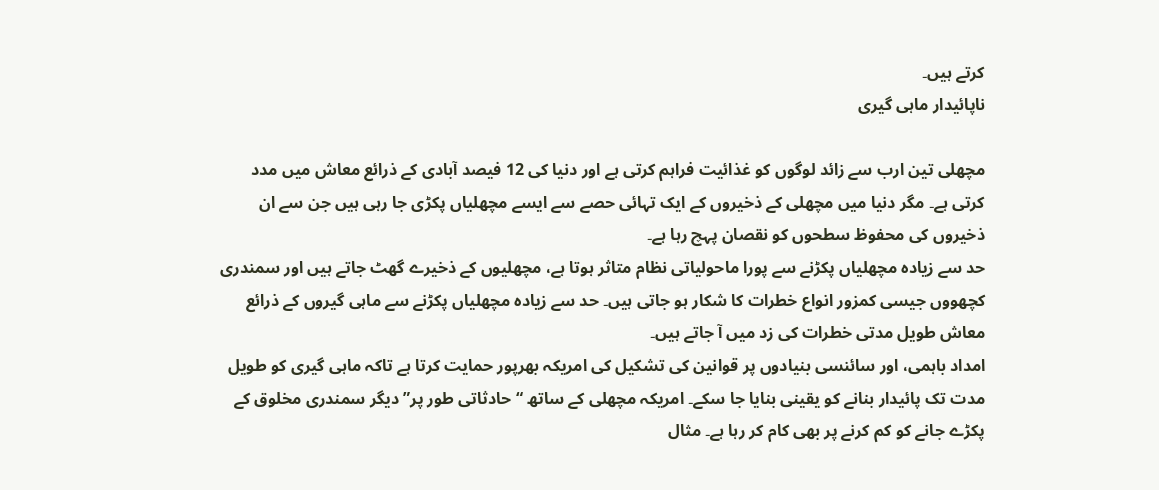کرتے ہیں۔
ناپائیدار ماہی گیری

مچھلی تین ارب سے زائد لوگوں کو غذائیت فراہم کرتی ہے اور دنیا کی 12 فیصد آبادی کے ذرائع معاش میں مدد کرتی ہے۔ مگر دنیا میں مچھلی کے ذخیروں کے ایک تہائی حصے سے ایسے مچھلیاں پکڑی جا رہی ہیں جن سے ان ذخیروں کی محفوظ سطحوں کو نقصان پہچ رہا ہے۔
حد سے زیادہ مچھلیاں پکڑنے سے پورا ماحولیاتی نظام متاثر ہوتا ہے، مچھلیوں کے ذخیرے گھٹ جاتے ہیں اور سمندری کچھووں جیسی کمزور انواع خطرات کا شکار ہو جاتی ہیں۔ حد سے زیادہ مچھلیاں پکڑنے سے ماہی گیروں کے ذرائع معاش طویل مدتی خطرات کی زد میں آ جاتے ہیں۔
امداد باہمی، اور سائنسی بنیادوں پر قوانین کی تشکیل کی امریکہ بھرپور حمایت کرتا ہے تاکہ ماہی گیری کو طویل مدت تک پائیدار بنانے کو یقینی بنایا جا سکے۔ امریکہ مچھلی کے ساتھ “حادثاتی طور پر” دیگر سمندری مخلوق کے پکڑے جانے کو کم کرنے پر بھی کام کر رہا ہے۔ مثال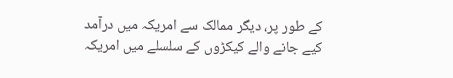کے طور پر، دیگر ممالک سے امریکہ میں درآمد کیے جانے والے کیکڑوں کے سلسلے میں امریکہ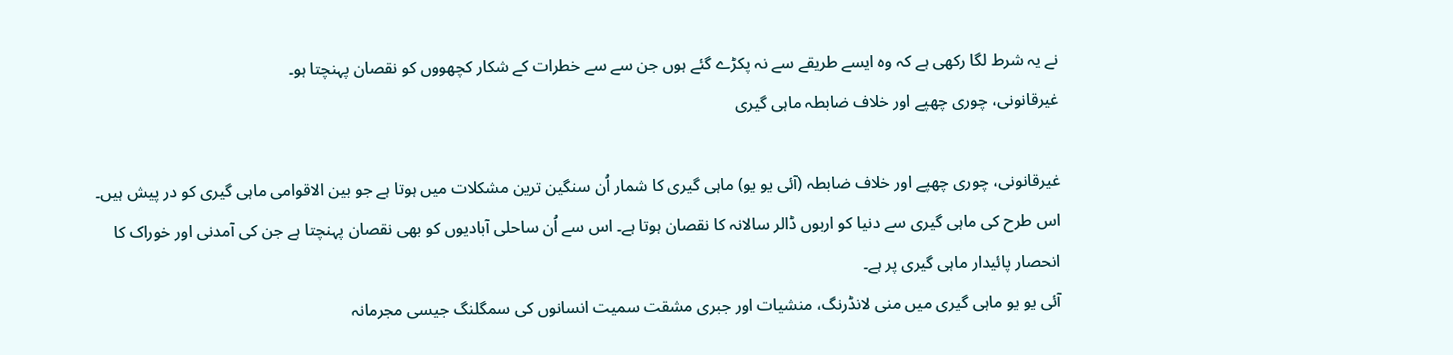نے یہ شرط لگا رکھی ہے کہ وہ ایسے طریقے سے نہ پکڑے گئے ہوں جن سے سے خطرات کے شکار کچھووں کو نقصان پہنچتا ہو۔
غیرقانونی، چوری چھپے اور خلاف ضابطہ ماہی گیری

غیرقانونی، چوری چھپے اور خلاف ضابطہ (آئی یو یو) ماہی گیری کا شمار اُن سنگین ترین مشکلات میں ہوتا ہے جو بین الاقوامی ماہی گیری کو در پیش ہیں۔ اس طرح کی ماہی گیری سے دنیا کو اربوں ڈالر سالانہ کا نقصان ہوتا ہے۔ اس سے اُن ساحلی آبادیوں کو بھی نقصان پہنچتا ہے جن کی آمدنی اور خوراک کا انحصار پائیدار ماہی گیری پر ہے۔
آئی یو یو ماہی گیری میں منی لانڈرنگ، منشیات اور جبری مشقت سمیت انسانوں کی سمگلنگ جیسی مجرمانہ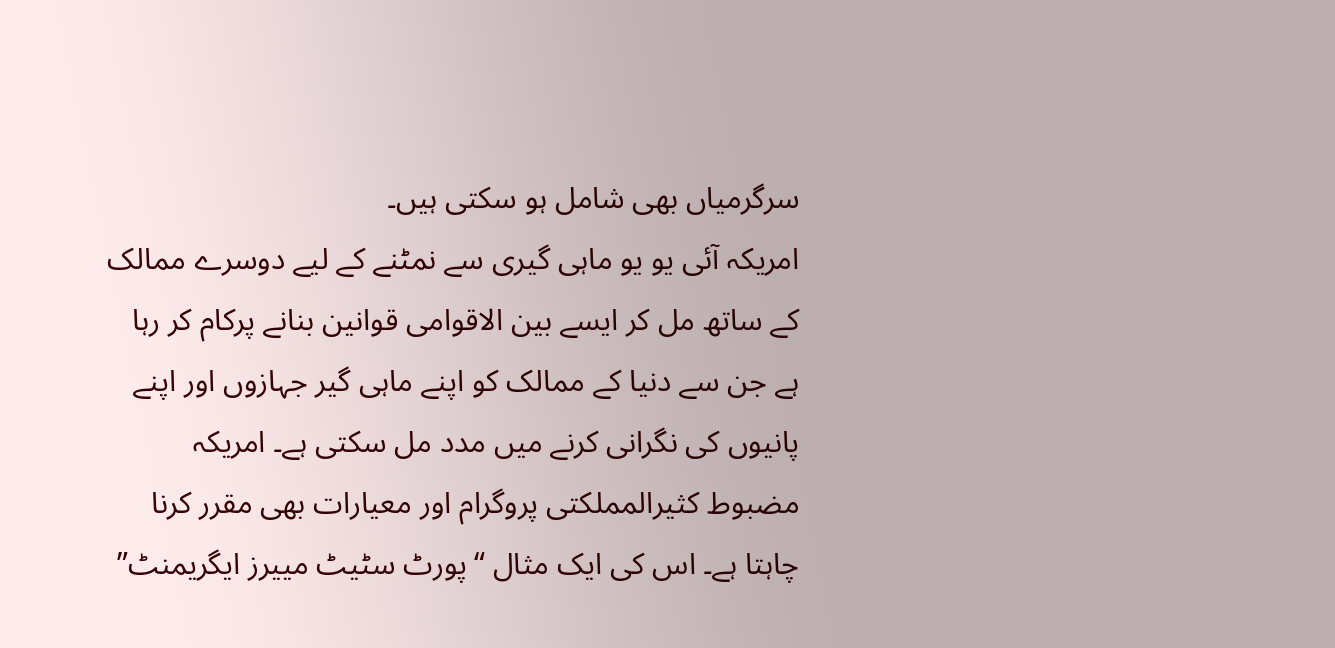سرگرمیاں بھی شامل ہو سکتی ہیں۔
امریکہ آئی یو یو ماہی گیری سے نمٹنے کے لیے دوسرے ممالک کے ساتھ مل کر ایسے بین الاقوامی قوانین بنانے پرکام کر رہا ہے جن سے دنیا کے ممالک کو اپنے ماہی گیر جہازوں اور اپنے پانیوں کی نگرانی کرنے میں مدد مل سکتی ہے۔ امریکہ مضبوط کثیرالمملکتی پروگرام اور معیارات بھی مقرر کرنا چاہتا ہے۔ اس کی ایک مثال “پورٹ سٹیٹ مییرز ایگریمنٹ”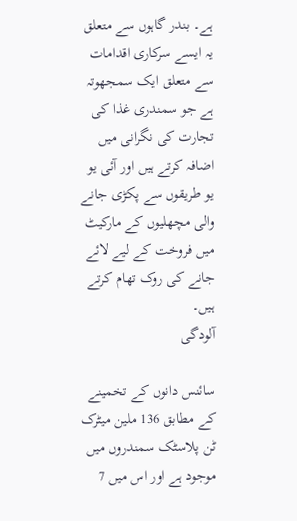ہے۔ بندر گاہوں سے متعلق یہ ایسے سرکاری اقدامات سے متعلق ایک سمجھوتہ ہے جو سمندری غذا کی تجارت کی نگرانی میں اضافہ کرتے ہیں اور آئی یو یو طریقوں سے پکڑی جانے والی مچھلیوں کے مارکیٹ میں فروخت کے لیے لائے جانے کی روک تھام کرتے ہیں۔
آلودگی

سائنس دانوں کے تخمینے کے مطابق 136 ملین میٹرک ٹن پلاسٹک سمندروں میں موجود ہے اور اس میں 7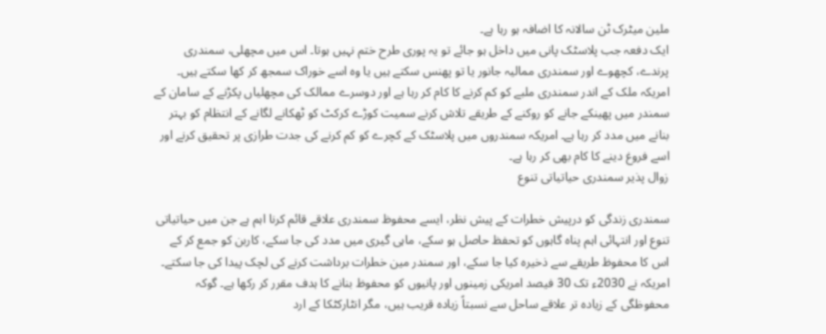ملین میٹرک ٹن سالانہ کا اضافہ ہو رہا ہے۔
ایک دفعہ جب پلاسٹک پانی میں داخل ہو جائے تو یہ پوری طرح ختم نہیں ہوتا۔ اس میں مچھلی، سمندری پرندے، کچھوے اور سمندری ممالیہ جانور یا تو پھنس سکتے ہیں یا وہ اسے خوراک سمجھ کر کھا سکتے ہیں۔
امریکہ ملک کے اندر سمندری ملبے کو کم کرنے کا کام کر رہا ہے اور دوسرے ممالک کی مچھلیاں پکڑنے کے سامان کے سمندر میں پھینکے جانے کو روکنے کے طریقے تلاش کرنے سمیت کوڑے کرکٹ کو ٹھکانے لگانے کے انتظام کو بہتر بنانے میں مدد کر رہا ہے۔ امریکہ سمندروں میں پلاسٹک کے کچرے کو کم کرنے کی جدت طرازی پر تحقیق کرنے اور اسے فروغ دینے کا کام بھی کر رہا ہے۔
زوال پذیر سمندری حیاتیاتی تنوع

سمندری زندگی کو درپیش خطرات کے پیش نظر، ایسے محفوظ سمندری علاقے قائم کرنا اہم ہے جن میں حیاتیاتی تنوع اور انتہائی اہم پناہ گاہوں کو تحفظ حاصل ہو سکے، ماہی گیری میں مدد کی جا سکے، کاربن کو جمع کر کے اس کا محفوظ طریقے سے ذخیرہ کیا جا سکے، اور سمندر مین خطرات برداشت کرنے کی لچک پیدا کی جا سکتے۔
امریکہ نے 2030ء تک 30 فیصد امریکی زمینوں اور پانیوں کو محفوظ بنانے کا ہدف مقرر کر رکھا ہے۔ گوکہ محفوظگی کے زیادہ تر علاقے ساحل سے نسبتاً زیادہ قریب ہیں، مگر انٹارکٹکا کے ارد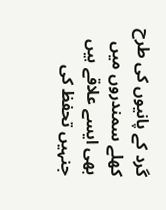گرد کے پانیوں کی طرح کھلے سمندروں میں بھی ایسے علاقے ہیں جنہیں تحفظ کی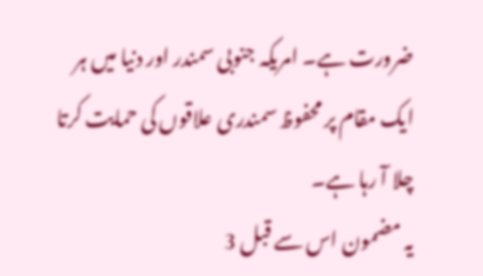ضرورت ہے۔ امریکہ جنوبی سمندر اور دنیا میں ہر ایک مقام پر محفوظ سمندری علاقوں کی حمایت کرتا چلا آ رہا ہے۔
یہ مضمون اس سے قبل 3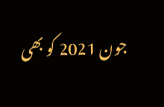جون 2021 کو بھی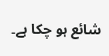شائع ہو چکا ہے۔